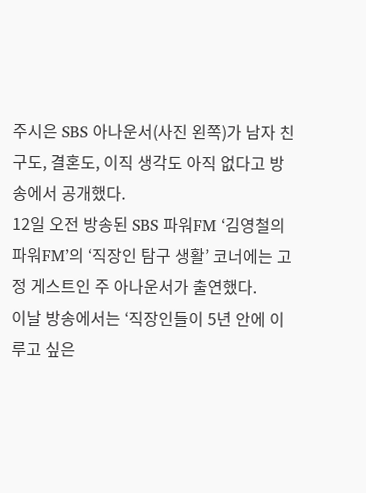주시은 SBS 아나운서(사진 왼쪽)가 남자 친구도, 결혼도, 이직 생각도 아직 없다고 방송에서 공개했다.
12일 오전 방송된 SBS 파워FM ‘김영철의 파워FM’의 ‘직장인 탐구 생활’ 코너에는 고정 게스트인 주 아나운서가 출연했다.
이날 방송에서는 ‘직장인들이 5년 안에 이루고 싶은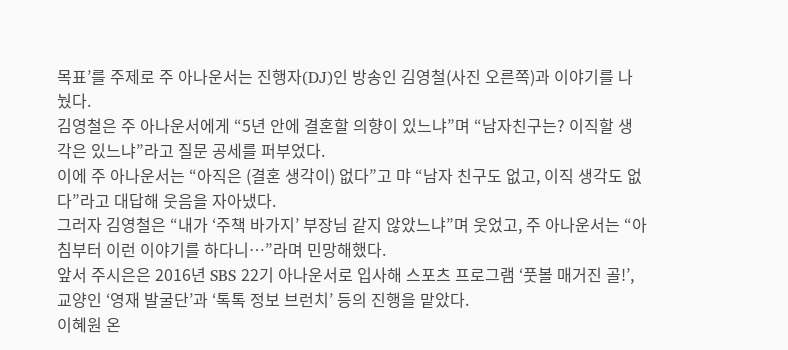목표’를 주제로 주 아나운서는 진행자(DJ)인 방송인 김영철(사진 오른쪽)과 이야기를 나눴다.
김영철은 주 아나운서에게 “5년 안에 결혼할 의향이 있느냐”며 “남자친구는? 이직할 생각은 있느냐”라고 질문 공세를 퍼부었다.
이에 주 아나운서는 “아직은 (결혼 생각이) 없다”고 먀 “남자 친구도 없고, 이직 생각도 없다”라고 대답해 웃음을 자아냈다.
그러자 김영철은 “내가 ‘주책 바가지’ 부장님 같지 않았느냐”며 웃었고, 주 아나운서는 “아침부터 이런 이야기를 하다니…”라며 민망해했다.
앞서 주시은은 2016년 SBS 22기 아나운서로 입사해 스포츠 프로그램 ‘풋볼 매거진 골!’, 교양인 ‘영재 발굴단’과 ‘톡톡 정보 브런치’ 등의 진행을 맡았다.
이혜원 온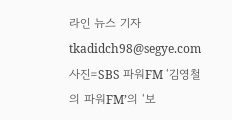라인 뉴스 기자 tkadidch98@segye.com
사진=SBS 파워FM ‘김영철의 파워FM’의 ‘보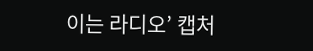이는 라디오’ 캡처